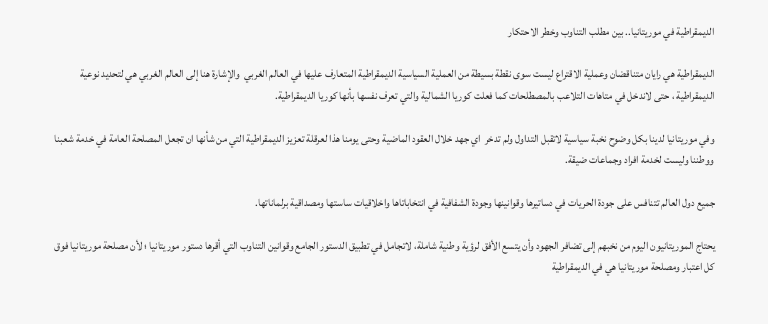الديمقراطية في موريتانيا.. بين مطلب التناوب وخطر الاحتكار

الديمقراطية هي رايان متناقضان وعملية الاقتراع ليست سوى نقطة بسيطة من العملية السياسية الديمقراطية المتعارف عليها في العالم الغربي  والإشارة هنا إلى العالم الغربي هي لتحديد نوعية الديمقراطية ، حتى لاندخل في متاهات التلاعب بالمصطلحات كما فعلت كوريا الشمالية والتي تعرف نفسها بأنها كوريا الديمقراطية.

وفي موريتانيا لدينا بكل وضوح نخبة سياسية لاتقبل التداول ولم تدخر  اي جهد خلال العقود الماضية وحتى يومنا هذا لعرقلة تعزيز الديمقراطية التي من شأنها ان تجعل المصلحة العامة في خدمة شعبنا ووطننا وليست لخدمة افراد وجماعات ضيقة.

جميع دول العالم تتنافس على جودة الحريات في دساتيرها وقوانينها وجودة الشفافية في انتخاباتاها واخلاقيات ساستها ومصداقية برلماناتها.

يحتاج الموريتانيون اليوم من نخبهم إلى تضافر الجهود وأن يتسع الأفق لرؤية وطنية شاملة، لاتجامل في تطبيق الدستور الجامع وقوانين التناوب التي أقرها دستور موريتانيا ؛ لأن مصلحة موريتانيا فوق كل اعتبار ومصلحة موريتانيا هي في الديمقراطية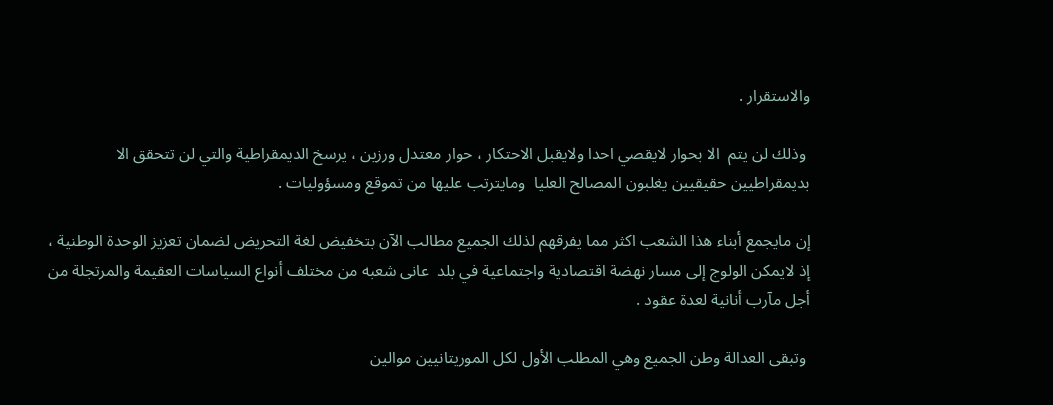والاستقرار .

 وذلك لن يتم  الا بحوار لايقصي احدا ولايقبل الاحتكار ، حوار معتدل ورزين ، يرسخ الديمقراطية والتي لن تتحقق الا بديمقراطيين حقيقيين يغلبون المصالح العليا  ومايترتب عليها من تموقع ومسؤوليات .

إن مايجمع أبناء هذا الشعب اكثر مما يفرقهم لذلك الجميع مطالب الآن بتخفيض لغة التحريض لضمان تعزيز الوحدة الوطنية ، إذ لايمكن الولوج إلى مسار نهضة اقتصادية واجتماعية في بلد  عانى شعبه من مختلف أنواع السياسات العقيمة والمرتجلة من أجل مآرب أنانية لعدة عقود .

 وتبقى العدالة وطن الجميع وهي المطلب الأول لكل الموريتانيين موالين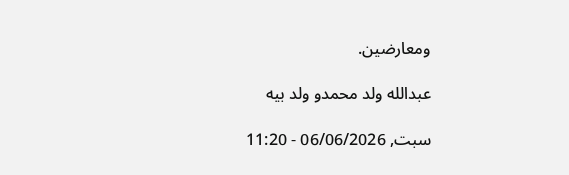ومعارضين.

عبدالله ولد محمدو ولد بيه

سبت, 06/06/2026 - 11:20